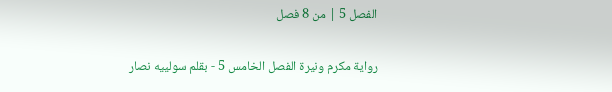الفصل 5 | من 8 فصل

رواية مكرم ونيرة الفصل الخامس 5 - بقلم سولييه نصار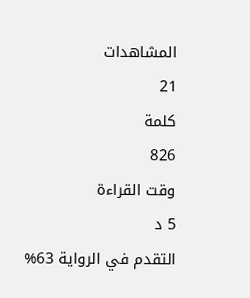المشاهدات
21
كلمة
826
وقت القراءة
5 د
التقدم في الرواية 63%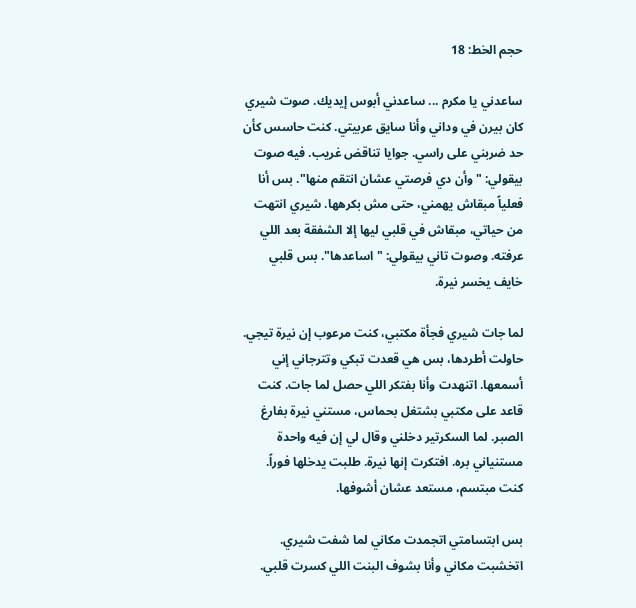حجم الخط: 18

ساعدني يا مكرم ... ساعدني أبوس إيديك. صوت شيري كان بيرن في وداني وأنا سايق عربيتي. كنت حاسس كأن حد ضربني على راسي. جوايا تناقض غريب. فيه صوت بيقولي: "وأن دي فرصتي عشان انتقم منها". بس أنا فعلياً مبقاش يهمني، حتى مش بكرهها. شيري انتهت من حياتي، مبقاش في قلبي ليها إلا الشفقة بعد اللي عرفته. وصوت تاني بيقولي: "اساعدها". بس قلبي خايف يخسر نيرة.

لما جات شيري فجأة مكتبي، كنت مرعوب إن نيرة تيجي. حاولت أطردها، بس هي قعدت تبكي وتترجاني إني أسمعها. اتنهدت وأنا بفتكر اللي حصل لما جات. كنت قاعد على مكتبي بشتغل بحماس، مستني نيرة بفارغ الصبر. لما السكرتير دخلني وقال لي إن فيه واحدة مستنياني بره. افتكرت إنها نيرة. طلبت يدخلها فوراً. كنت مبتسم، مستعد عشان أشوفها.

بس ابتسامتي اتجمدت مكاني لما شفت شيري. اتخشبت مكاني وأنا بشوف البنت اللي كسرت قلبي.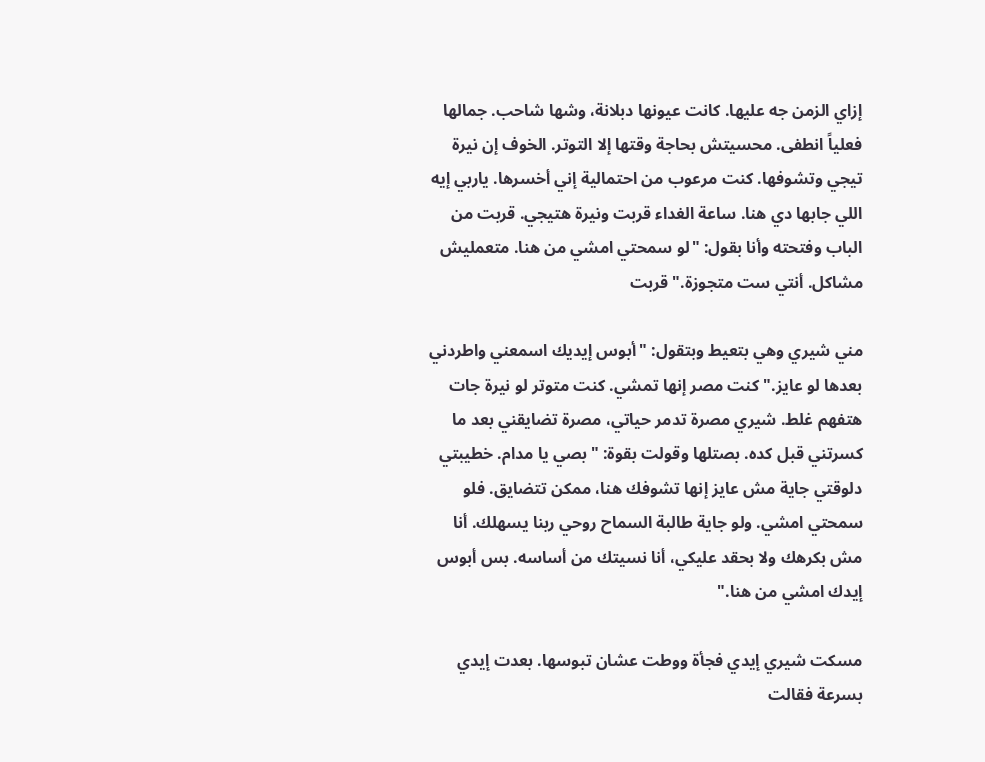إزاي الزمن جه عليها. كانت عيونها دبلانة، وشها شاحب. جمالها فعلياً انطفى. محسيتش بحاجة وقتها إلا التوتر. الخوف إن نيرة تيجي وتشوفها. كنت مرعوب من احتمالية إني أخسرها. ياربي إيه اللي جابها دي هنا. ساعة الغداء قربت ونيرة هتيجي. قربت من الباب وفتحته وأنا بقول: "لو سمحتي امشي من هنا. متعمليش مشاكل. أنتي ست متجوزة." قربت

مني شيري وهي بتعيط وبتقول: "أبوس إيديك اسمعني واطردني بعدها لو عايز." كنت مصر إنها تمشي. كنت متوتر لو نيرة جات هتفهم غلط. شيري مصرة تدمر حياتي، مصرة تضايقني بعد ما كسرتني قبل كده. بصتلها وقولت بقوة: "بصي يا مدام. خطيبتي دلوقتي جاية مش عايز إنها تشوفك هنا، ممكن تتضايق. فلو سمحتي امشي. ولو جاية طالبة السماح روحي ربنا يسهلك. أنا مش بكرهك ولا بحقد عليكي، أنا نسيتك من أساسه. بس أبوس إيدك امشي من هنا."

مسكت شيري إيدي فجأة ووطت عشان تبوسها. بعدت إيدي بسرعة فقالت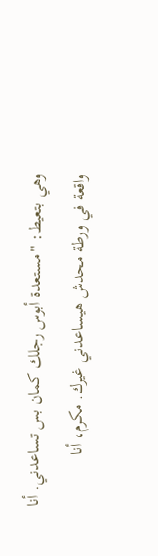وهي بتعيط: "مستعدة أبوس رجلك كمان بس تساعدني. أنا واقعة في ورطة محدش هيساعدني غيرك. مكرم، أنا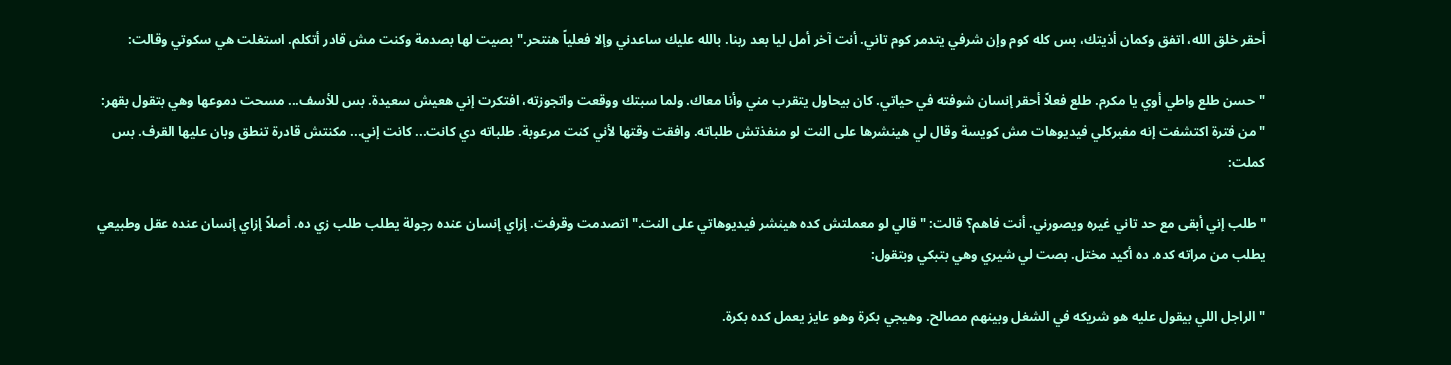أحقر خلق الله، اتفق وكمان أذيتك، بس كله كوم وإن شرفي يتدمر كوم تاني. أنت آخر أمل ليا بعد ربنا. بالله عليك ساعدني وإلا فعلياً هنتحر." بصيت لها بصدمة وكنت مش قادر أتكلم. استغلت هي سكوتي وقالت:

"حسن طلع واطي أوي يا مكرم. طلع فعلاً أحقر إنسان شوفته في حياتي. كان بيحاول يتقرب مني وأنا معاك. ولما سبتك ووقعت واتجوزته، افتكرت إني هعيش سعيدة. بس للأسف... مسحت دموعها وهي بتقول بقهر: "من فترة اكتشفت إنه مفبركلي فيديوهات مش كويسة وقال لي هينشرها على النت لو منفذتش طلباته. وافقت وقتها لأني كنت مرعوبة. طلباته دي كانت... كانت إني... مكنتش قادرة تنطق وبان عليها القرف. بس كملت:

"طلب إني أبقى مع حد تاني غيره ويصورني. أنت فاهم؟ قالت: "قالي لو معملتش كده هينشر فيديوهاتي على النت." اتصدمت وقرفت. إزاي إنسان عنده رجولة يطلب طلب زي ده. أصلاً إزاي إنسان عنده عقل وطبيعي يطلب من مراته كده. ده أكيد مختل. بصت لي شيري وهي بتبكي وبتقول:

"الراجل اللي بيقول عليه هو شريكه في الشغل وبينهم مصالح. وهيجي بكرة وهو عايز يعمل كده بكرة.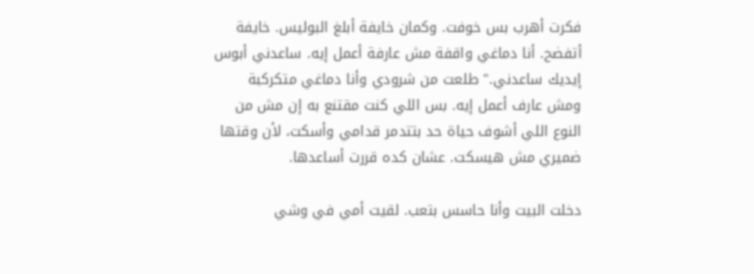فكرت أهرب بس خوفت. وكمان خايفة أبلغ البوليس. خايفة أتفضح. أنا دماغي واقفة مش عارفة أعمل إيه. ساعدني أبوس إيديك ساعدني." طلعت من شرودي وأنا دماغي متكركبة ومش عارف أعمل إيه. بس اللي كنت مقتنع به إن مش من النوع اللي أشوف حياة حد بتتدمر قدامي وأسكت، لأن وقتها ضميري مش هيسكت. عشان كده قررت أساعدها.

دخلت البيت وأنا حاسس بتعب. لقيت أمي في وشي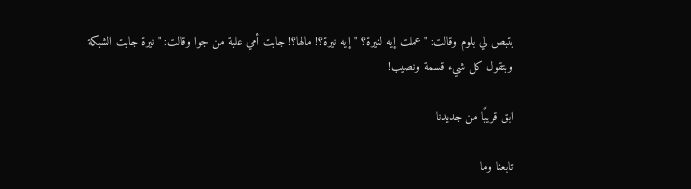بتبص لي بلوم وقالت: "عملت إيه لنيرة؟ "إيه نيرة؟! مالها؟! جابت أمي علبة من جوا وقالت: "نيرة جابت الشبكة وبتقول كل شيء قسمة ونصيب!

ابق قريبًا من جديدنا

تابعنا وما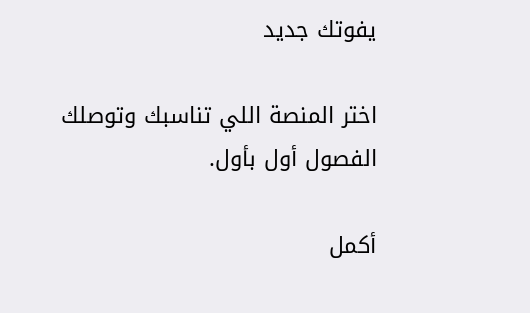يفوتك جديد

اختر المنصة اللي تناسبك وتوصلك الفصول أول بأول.

أكمل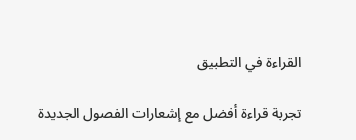القراءة في التطبيق

تجربة قراءة أفضل مع إشعارات الفصول الجديدة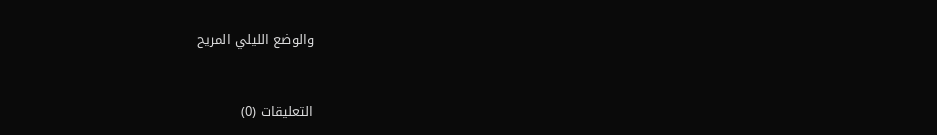والوضع الليلي المريح



التعليقات (0)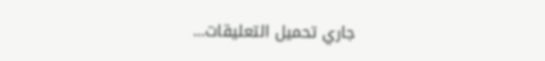جاري تحميل التعليقات...